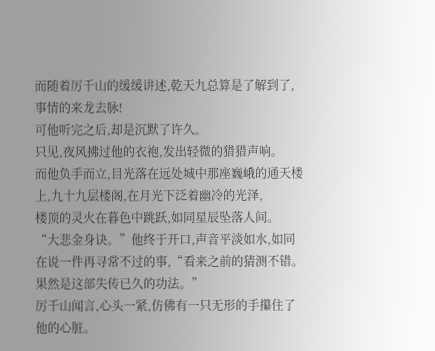而随着厉千山的缓缓讲述,乾天九总算是了解到了,事情的来龙去脉!
可他听完之后,却是沉默了许久。
只见,夜风拂过他的衣袍,发出轻微的猎猎声响。
而他负手而立,目光落在远处城中那座巍峨的通天楼上,九十九层楼阁,在月光下泛着幽冷的光泽,
楼顶的灵火在暮色中跳跃,如同星辰坠落人间。
“大悲金身诀。”他终于开口,声音平淡如水,如同在说一件再寻常不过的事,“看来之前的猜测不错。
果然是这部失传已久的功法。”
厉千山闻言,心头一紧,仿佛有一只无形的手攥住了他的心脏。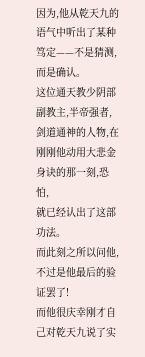因为,他从乾天九的语气中听出了某种笃定——不是猜测,而是确认。
这位通天教少阴部副教主,半帝强者,剑道通神的人物,在刚刚他动用大悲金身诀的那一刻,恐怕,
就已经认出了这部功法。
而此刻之所以问他,不过是他最后的验证罢了!
而他很庆幸刚才自己对乾天九说了实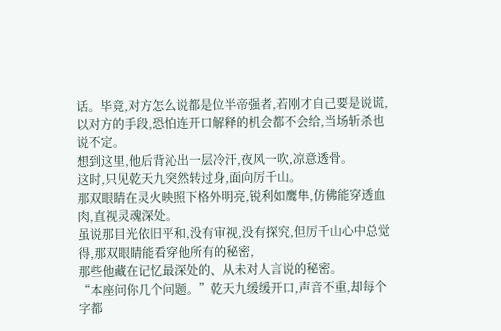话。毕竟,对方怎么说都是位半帝强者,若刚才自己要是说谎,
以对方的手段,恐怕连开口解释的机会都不会给,当场斩杀也说不定。
想到这里,他后背沁出一层冷汗,夜风一吹,凉意透骨。
这时,只见乾天九突然转过身,面向厉千山。
那双眼睛在灵火映照下格外明亮,锐利如鹰隼,仿佛能穿透血肉,直视灵魂深处。
虽说那目光依旧平和,没有审视,没有探究,但厉千山心中总觉得,那双眼睛能看穿他所有的秘密,
那些他藏在记忆最深处的、从未对人言说的秘密。
“本座问你几个问题。”乾天九缓缓开口,声音不重,却每个字都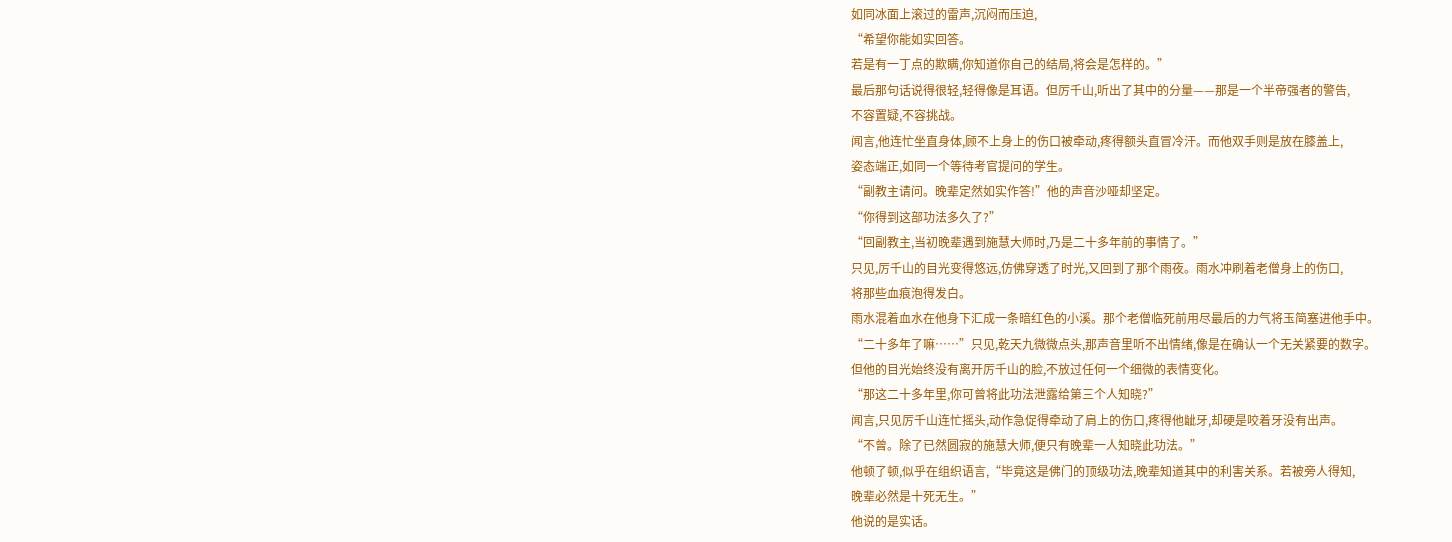如同冰面上滚过的雷声,沉闷而压迫,
“希望你能如实回答。
若是有一丁点的欺瞒,你知道你自己的结局,将会是怎样的。”
最后那句话说得很轻,轻得像是耳语。但厉千山,听出了其中的分量——那是一个半帝强者的警告,
不容置疑,不容挑战。
闻言,他连忙坐直身体,顾不上身上的伤口被牵动,疼得额头直冒冷汗。而他双手则是放在膝盖上,
姿态端正,如同一个等待考官提问的学生。
“副教主请问。晚辈定然如实作答!”他的声音沙哑却坚定。
“你得到这部功法多久了?”
“回副教主,当初晚辈遇到施慧大师时,乃是二十多年前的事情了。”
只见,厉千山的目光变得悠远,仿佛穿透了时光,又回到了那个雨夜。雨水冲刷着老僧身上的伤口,
将那些血痕泡得发白。
雨水混着血水在他身下汇成一条暗红色的小溪。那个老僧临死前用尽最后的力气将玉简塞进他手中。
“二十多年了嘛……”只见,乾天九微微点头,那声音里听不出情绪,像是在确认一个无关紧要的数字。
但他的目光始终没有离开厉千山的脸,不放过任何一个细微的表情变化。
“那这二十多年里,你可曾将此功法泄露给第三个人知晓?”
闻言,只见厉千山连忙摇头,动作急促得牵动了肩上的伤口,疼得他龇牙,却硬是咬着牙没有出声。
“不曾。除了已然圆寂的施慧大师,便只有晚辈一人知晓此功法。”
他顿了顿,似乎在组织语言,“毕竟这是佛门的顶级功法,晚辈知道其中的利害关系。若被旁人得知,
晚辈必然是十死无生。”
他说的是实话。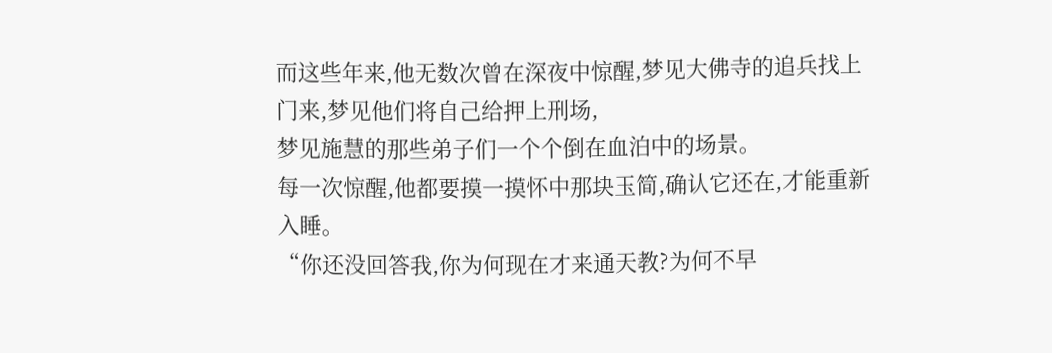而这些年来,他无数次曾在深夜中惊醒,梦见大佛寺的追兵找上门来,梦见他们将自己给押上刑场,
梦见施慧的那些弟子们一个个倒在血泊中的场景。
每一次惊醒,他都要摸一摸怀中那块玉简,确认它还在,才能重新入睡。
“你还没回答我,你为何现在才来通天教?为何不早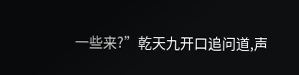一些来?”乾天九开口追问道,声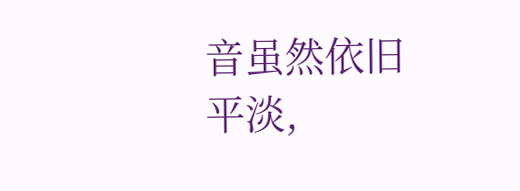音虽然依旧平淡,